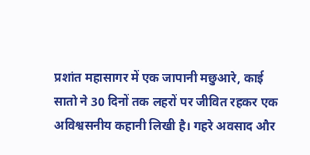प्रशांत महासागर में एक जापानी मछुआरे, काई सातो ने 30 दिनों तक लहरों पर जीवित रहकर एक अविश्वसनीय कहानी लिखी है। गहरे अवसाद और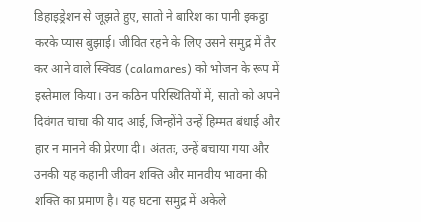डिहाइड्रेशन से जूझते हुए, सातो ने बारिश का पानी इकट्ठा करके प्यास बुझाई। जीवित रहने के लिए उसने समुद्र में तैर कर आने वाले स्क्विड (calamares) को भोजन के रूप में इस्तेमाल किया। उन कठिन परिस्थितियों में, सातो को अपने दिवंगत चाचा की याद आई, जिन्होंने उन्हें हिम्मत बंधाई और हार न मानने की प्रेरणा दी। अंततः, उन्हें बचाया गया और उनकी यह कहानी जीवन शक्ति और मानवीय भावना की शक्ति का प्रमाण है। यह घटना समुद्र में अकेले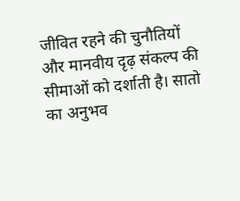जीवित रहने की चुनौतियों और मानवीय दृढ़ संकल्प की सीमाओं को दर्शाती है। सातो का अनुभव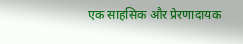एक साहसिक और प्रेरणादायक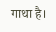गाथा है।